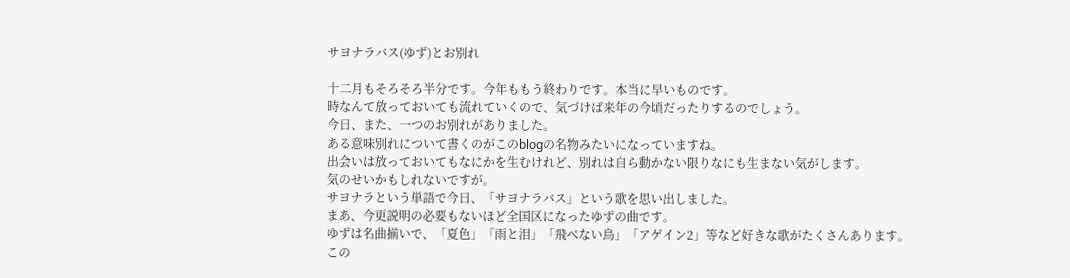サヨナラバス(ゆず)とお別れ

十二月もそろそろ半分です。今年ももう終わりです。本当に早いものです。
時なんて放っておいても流れていくので、気づけば来年の今頃だったりするのでしょう。
今日、また、一つのお別れがありました。
ある意味別れについて書くのがこのblogの名物みたいになっていますね。
出会いは放っておいてもなにかを生むけれど、別れは自ら動かない限りなにも生まない気がします。
気のせいかもしれないですが。
サヨナラという単語で今日、「サヨナラバス」という歌を思い出しました。
まあ、今更説明の必要もないほど全国区になったゆずの曲です。
ゆずは名曲揃いで、「夏色」「雨と泪」「飛べない鳥」「アゲイン2」等など好きな歌がたくさんあります。
この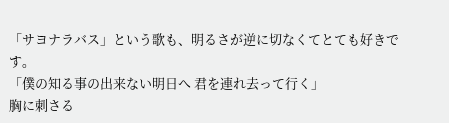「サヨナラバス」という歌も、明るさが逆に切なくてとても好きです。
「僕の知る事の出来ない明日へ 君を連れ去って行く」
胸に刺さる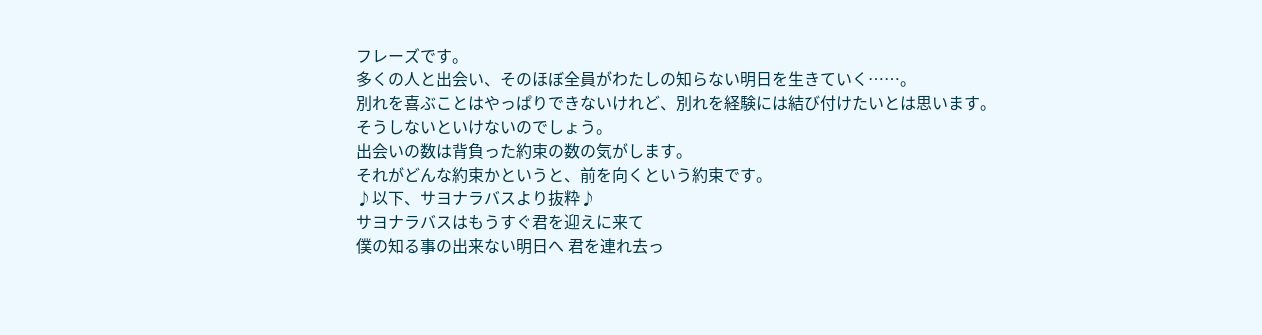フレーズです。
多くの人と出会い、そのほぼ全員がわたしの知らない明日を生きていく……。
別れを喜ぶことはやっぱりできないけれど、別れを経験には結び付けたいとは思います。
そうしないといけないのでしょう。
出会いの数は背負った約束の数の気がします。
それがどんな約束かというと、前を向くという約束です。
♪以下、サヨナラバスより抜粋♪
サヨナラバスはもうすぐ君を迎えに来て
僕の知る事の出来ない明日へ 君を連れ去っ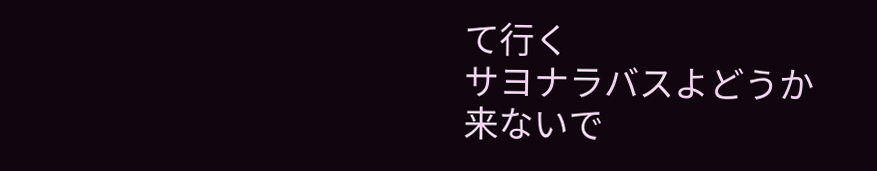て行く
サヨナラバスよどうか来ないで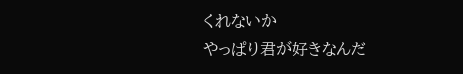くれないか
やっぱり君が好きなんだ